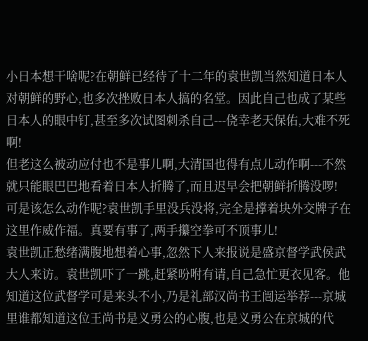小日本想干啥呢?在朝鲜已经待了十二年的袁世凯当然知道日本人对朝鲜的野心,也多次挫败日本人搞的名堂。因此自己也成了某些日本人的眼中钉,甚至多次试图刺杀自己---侥幸老天保佑,大难不死啊!
但老这么被动应付也不是事儿啊,大清国也得有点儿动作啊---不然就只能眼巴巴地看着日本人折腾了,而且迟早会把朝鲜折腾没啰!
可是该怎么动作呢?袁世凯手里没兵没将,完全是撑着块外交牌子在这里作威作福。真要有事了,两手攥空拳可不顶事儿!
袁世凯正愁绪满腹地想着心事,忽然下人来报说是盛京督学武侯武大人来访。袁世凯吓了一跳,赶紧吩咐有请,自己急忙更衣见客。他知道这位武督学可是来头不小,乃是礼部汉尚书王闿运举荐---京城里谁都知道这位王尚书是义勇公的心腹,也是义勇公在京城的代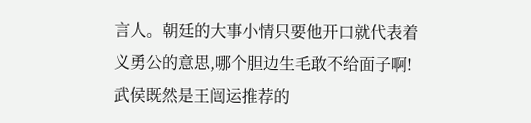言人。朝廷的大事小情只要他开口就代表着义勇公的意思,哪个胆边生毛敢不给面子啊!
武侯既然是王闿运推荐的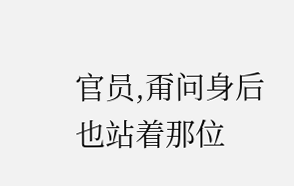官员,甭问身后也站着那位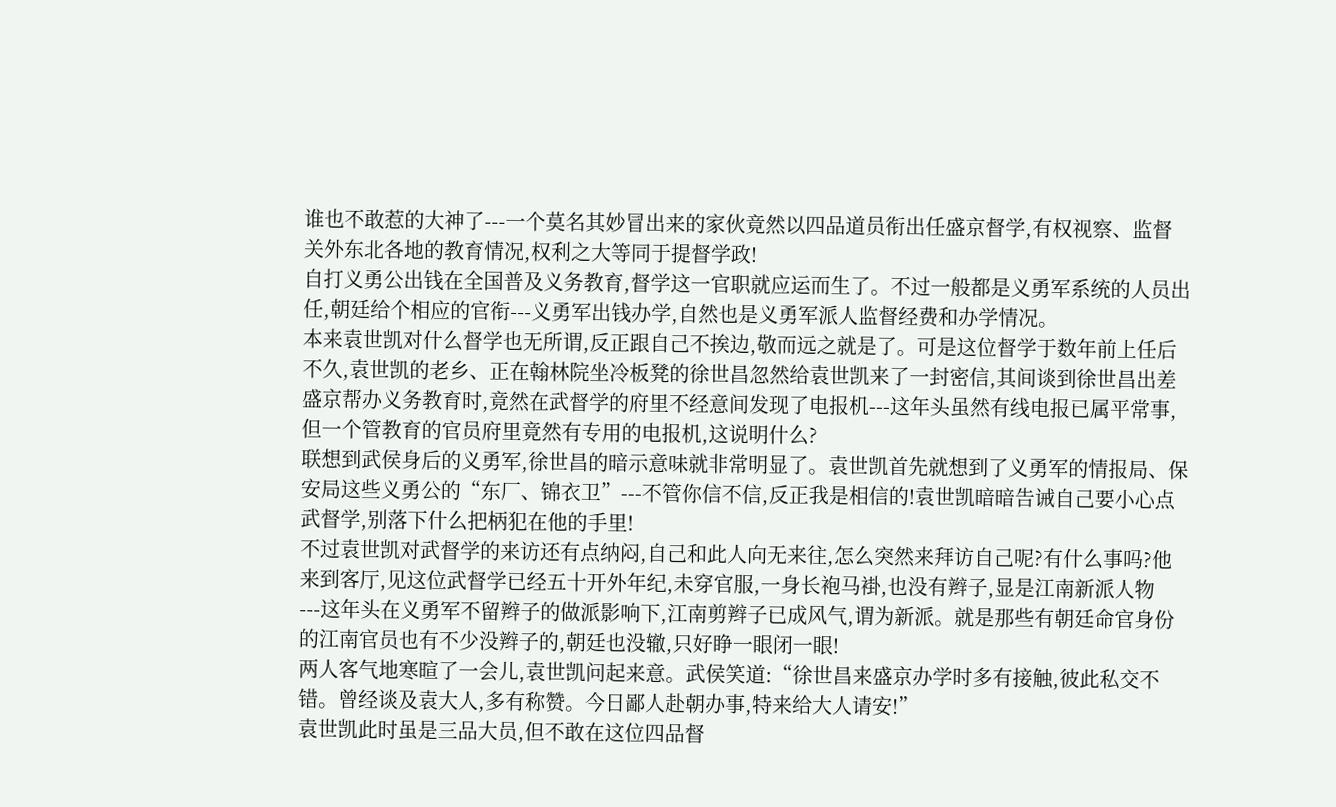谁也不敢惹的大神了---一个莫名其妙冒出来的家伙竟然以四品道员衔出任盛京督学,有权视察、监督关外东北各地的教育情况,权利之大等同于提督学政!
自打义勇公出钱在全国普及义务教育,督学这一官职就应运而生了。不过一般都是义勇军系统的人员出任,朝廷给个相应的官衔---义勇军出钱办学,自然也是义勇军派人监督经费和办学情况。
本来袁世凯对什么督学也无所谓,反正跟自己不挨边,敬而远之就是了。可是这位督学于数年前上任后不久,袁世凯的老乡、正在翰林院坐冷板凳的徐世昌忽然给袁世凯来了一封密信,其间谈到徐世昌出差盛京帮办义务教育时,竟然在武督学的府里不经意间发现了电报机---这年头虽然有线电报已属平常事,但一个管教育的官员府里竟然有专用的电报机,这说明什么?
联想到武侯身后的义勇军,徐世昌的暗示意味就非常明显了。袁世凯首先就想到了义勇军的情报局、保安局这些义勇公的“东厂、锦衣卫”---不管你信不信,反正我是相信的!袁世凯暗暗告诫自己要小心点武督学,别落下什么把柄犯在他的手里!
不过袁世凯对武督学的来访还有点纳闷,自己和此人向无来往,怎么突然来拜访自己呢?有什么事吗?他来到客厅,见这位武督学已经五十开外年纪,未穿官服,一身长袍马褂,也没有辫子,显是江南新派人物---这年头在义勇军不留辫子的做派影响下,江南剪辫子已成风气,谓为新派。就是那些有朝廷命官身份的江南官员也有不少没辫子的,朝廷也没辙,只好睁一眼闭一眼!
两人客气地寒暄了一会儿,袁世凯问起来意。武侯笑道:“徐世昌来盛京办学时多有接触,彼此私交不错。曾经谈及袁大人,多有称赞。今日鄙人赴朝办事,特来给大人请安!”
袁世凯此时虽是三品大员,但不敢在这位四品督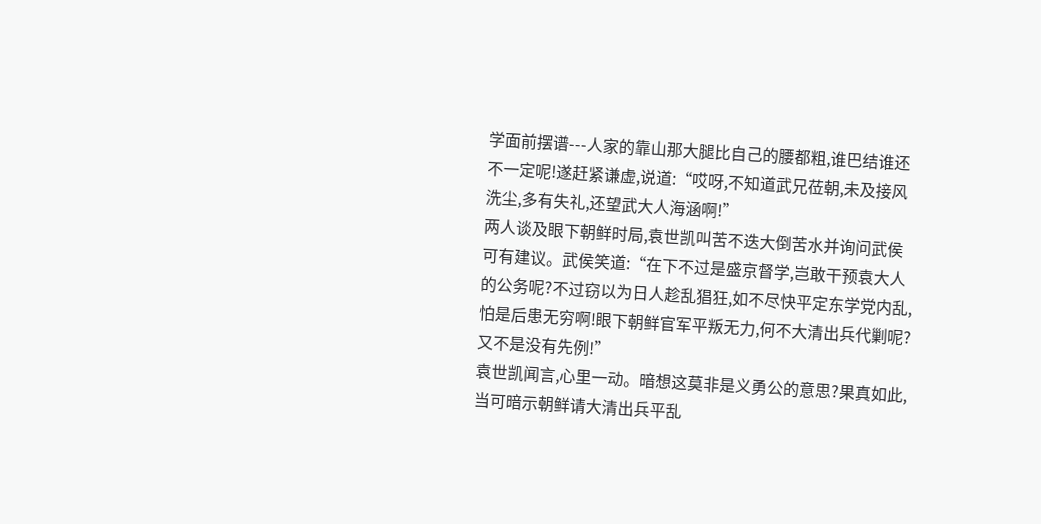学面前摆谱---人家的靠山那大腿比自己的腰都粗,谁巴结谁还不一定呢!遂赶紧谦虚,说道:“哎呀,不知道武兄莅朝,未及接风洗尘,多有失礼,还望武大人海涵啊!”
两人谈及眼下朝鲜时局,袁世凯叫苦不迭大倒苦水并询问武侯可有建议。武侯笑道:“在下不过是盛京督学,岂敢干预袁大人的公务呢?不过窃以为日人趁乱猖狂,如不尽快平定东学党内乱,怕是后患无穷啊!眼下朝鲜官军平叛无力,何不大清出兵代剿呢?又不是没有先例!”
袁世凯闻言,心里一动。暗想这莫非是义勇公的意思?果真如此,当可暗示朝鲜请大清出兵平乱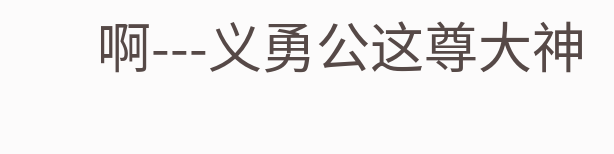啊---义勇公这尊大神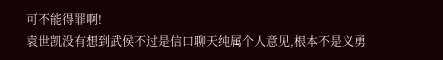可不能得罪啊!
袁世凯没有想到武侯不过是信口聊天纯属个人意见,根本不是义勇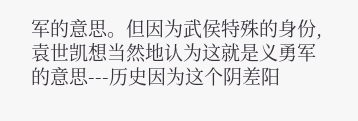军的意思。但因为武侯特殊的身份,袁世凯想当然地认为这就是义勇军的意思---历史因为这个阴差阳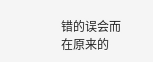错的误会而在原来的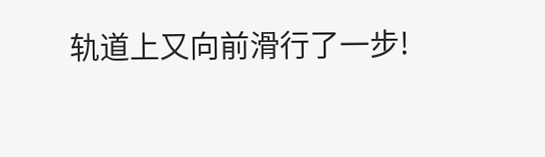轨道上又向前滑行了一步!